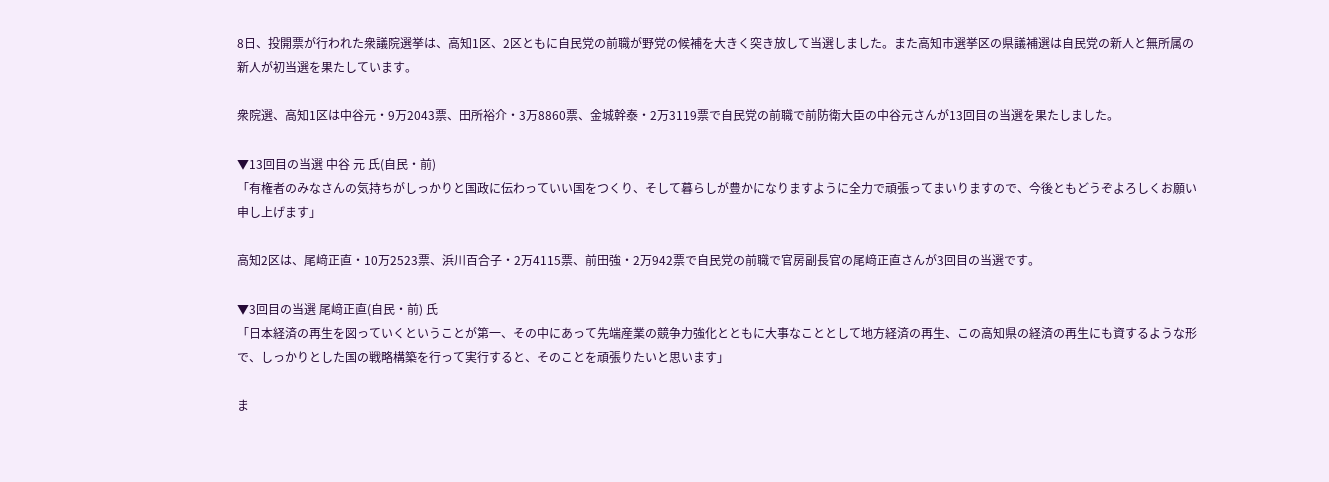8日、投開票が行われた衆議院選挙は、高知1区、2区ともに自民党の前職が野党の候補を大きく突き放して当選しました。また高知市選挙区の県議補選は自民党の新人と無所属の新人が初当選を果たしています。

衆院選、高知1区は中谷元・9万2043票、田所裕介・3万8860票、金城幹泰・2万3119票で自民党の前職で前防衛大臣の中谷元さんが13回目の当選を果たしました。

▼13回目の当選 中谷 元 氏(自民・前)
「有権者のみなさんの気持ちがしっかりと国政に伝わっていい国をつくり、そして暮らしが豊かになりますように全力で頑張ってまいりますので、今後ともどうぞよろしくお願い申し上げます」

高知2区は、尾﨑正直・10万2523票、浜川百合子・2万4115票、前田強・2万942票で自民党の前職で官房副長官の尾﨑正直さんが3回目の当選です。

▼3回目の当選 尾﨑正直(自民・前) 氏
「日本経済の再生を図っていくということが第一、その中にあって先端産業の競争力強化とともに大事なこととして地方経済の再生、この高知県の経済の再生にも資するような形で、しっかりとした国の戦略構築を行って実行すると、そのことを頑張りたいと思います」

ま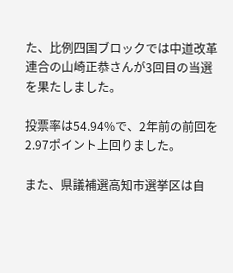た、比例四国ブロックでは中道改革連合の山崎正恭さんが3回目の当選を果たしました。

投票率は54.94%で、2年前の前回を2.97ポイント上回りました。

また、県議補選高知市選挙区は自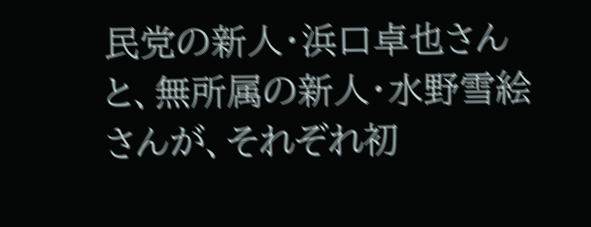民党の新人・浜口卓也さんと、無所属の新人・水野雪絵さんが、それぞれ初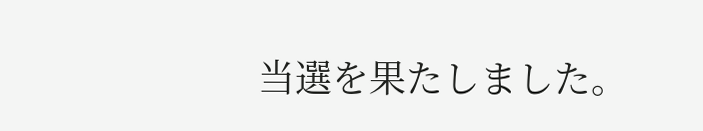当選を果たしました。